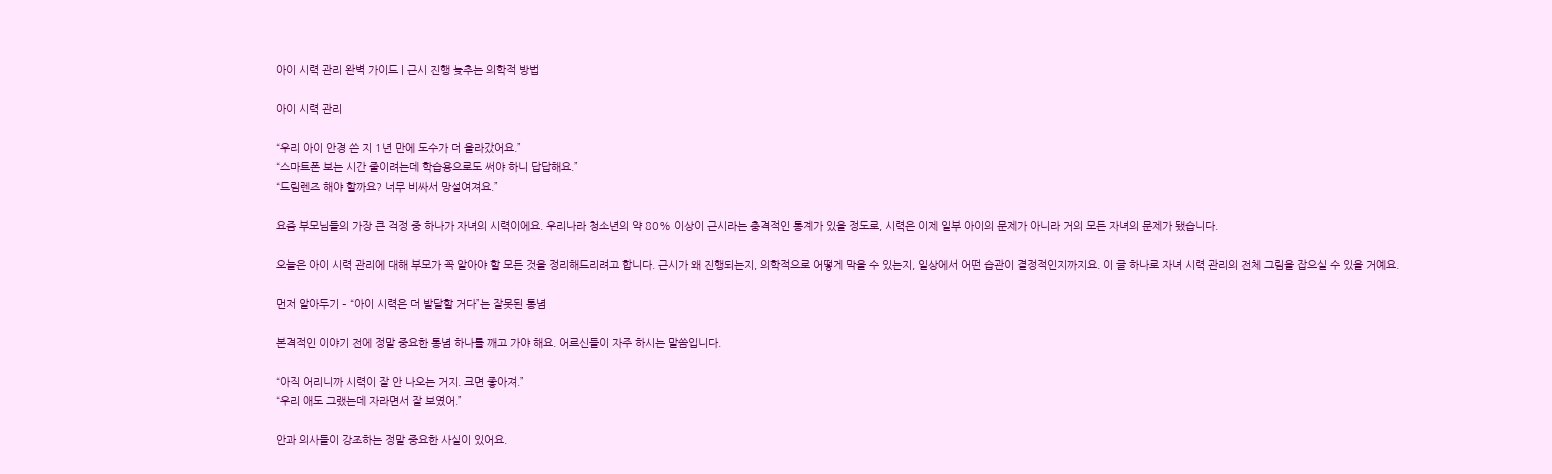아이 시력 관리 완벽 가이드 | 근시 진행 늦추는 의학적 방법

아이 시력 관리

“우리 아이 안경 쓴 지 1년 만에 도수가 더 올라갔어요.”
“스마트폰 보는 시간 줄이려는데 학습용으로도 써야 하니 답답해요.”
“드림렌즈 해야 할까요? 너무 비싸서 망설여져요.”

요즘 부모님들의 가장 큰 걱정 중 하나가 자녀의 시력이에요. 우리나라 청소년의 약 80% 이상이 근시라는 충격적인 통계가 있을 정도로, 시력은 이제 일부 아이의 문제가 아니라 거의 모든 자녀의 문제가 됐습니다.

오늘은 아이 시력 관리에 대해 부모가 꼭 알아야 할 모든 것을 정리해드리려고 합니다. 근시가 왜 진행되는지, 의학적으로 어떻게 막을 수 있는지, 일상에서 어떤 습관이 결정적인지까지요. 이 글 하나로 자녀 시력 관리의 전체 그림을 잡으실 수 있을 거예요.

먼저 알아두기 – “아이 시력은 더 발달할 거다”는 잘못된 통념

본격적인 이야기 전에 정말 중요한 통념 하나를 깨고 가야 해요. 어르신들이 자주 하시는 말씀입니다.

“아직 어리니까 시력이 잘 안 나오는 거지. 크면 좋아져.”
“우리 애도 그랬는데 자라면서 잘 보였어.”

안과 의사들이 강조하는 정말 중요한 사실이 있어요.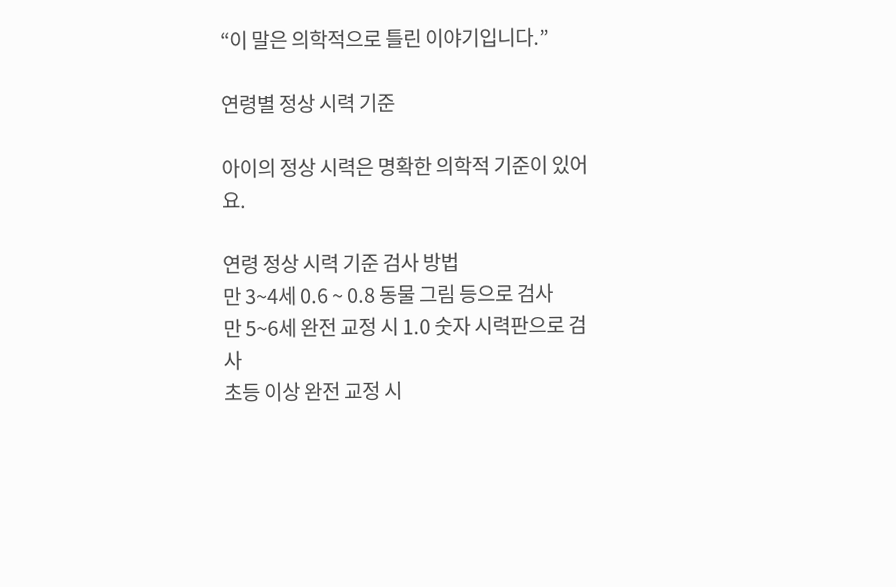“이 말은 의학적으로 틀린 이야기입니다.”

연령별 정상 시력 기준

아이의 정상 시력은 명확한 의학적 기준이 있어요.

연령 정상 시력 기준 검사 방법
만 3~4세 0.6 ~ 0.8 동물 그림 등으로 검사
만 5~6세 완전 교정 시 1.0 숫자 시력판으로 검사
초등 이상 완전 교정 시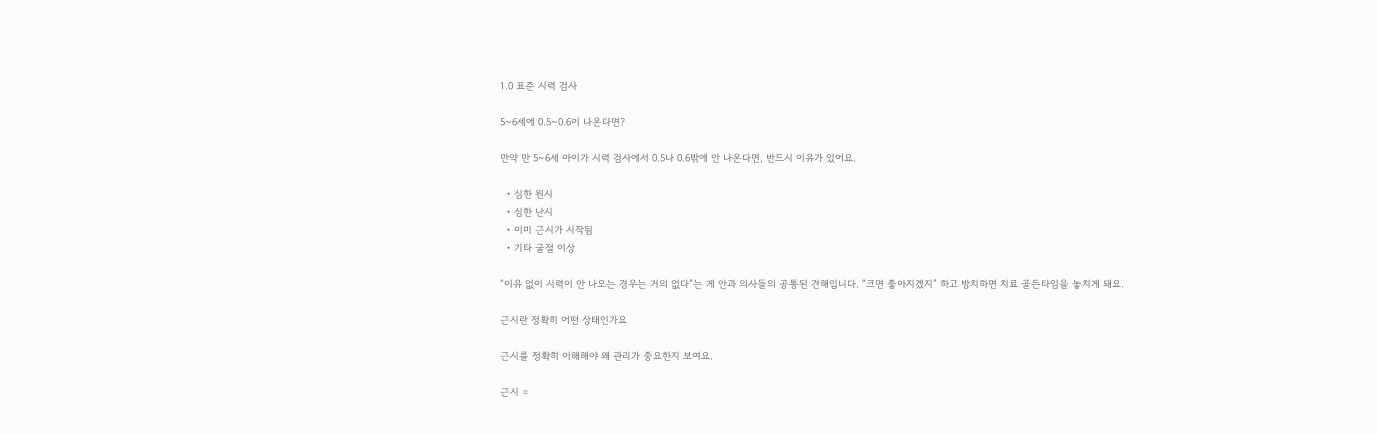1.0 표준 시력 검사

5~6세에 0.5~0.6이 나온다면?

만약 만 5~6세 아이가 시력 검사에서 0.5나 0.6밖에 안 나온다면, 반드시 이유가 있어요.

  • 심한 원시
  • 심한 난시
  • 이미 근시가 시작됨
  • 기타 굴절 이상

“이유 없이 시력이 안 나오는 경우는 거의 없다”는 게 안과 의사들의 공통된 견해입니다. “크면 좋아지겠지” 하고 방치하면 치료 골든타임을 놓치게 돼요.

근시란 정확히 어떤 상태인가요

근시를 정확히 이해해야 왜 관리가 중요한지 보여요.

근시 =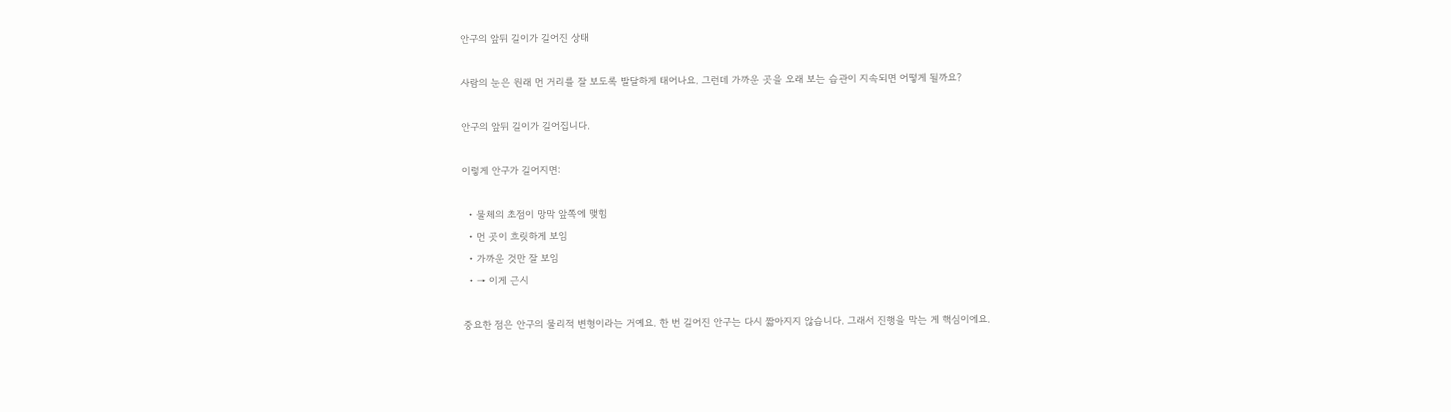안구의 앞뒤 길이가 길어진 상태

사람의 눈은 원래 먼 거리를 잘 보도록 발달하게 태어나요. 그런데 가까운 곳을 오래 보는 습관이 지속되면 어떻게 될까요?

안구의 앞뒤 길이가 길어집니다.

이렇게 안구가 길어지면:

  • 물체의 초점이 망막 앞쪽에 맺힘
  • 먼 곳이 흐릿하게 보임
  • 가까운 것만 잘 보임
  • → 이게 근시

중요한 점은 안구의 물리적 변형이라는 거예요. 한 번 길어진 안구는 다시 짧아지지 않습니다. 그래서 진행을 막는 게 핵심이에요.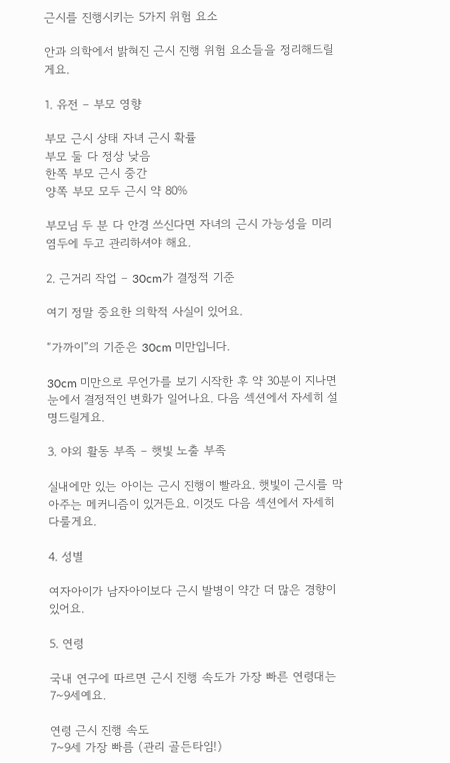근시를 진행시키는 5가지 위험 요소

안과 의학에서 밝혀진 근시 진행 위험 요소들을 정리해드릴게요.

1. 유전 – 부모 영향

부모 근시 상태 자녀 근시 확률
부모 둘 다 정상 낮음
한쪽 부모 근시 중간
양쪽 부모 모두 근시 약 80%

부모님 두 분 다 안경 쓰신다면 자녀의 근시 가능성을 미리 염두에 두고 관리하셔야 해요.

2. 근거리 작업 – 30cm가 결정적 기준

여기 정말 중요한 의학적 사실이 있어요.

“가까이”의 기준은 30cm 미만입니다.

30cm 미만으로 무언가를 보기 시작한 후 약 30분이 지나면 눈에서 결정적인 변화가 일어나요. 다음 섹션에서 자세히 설명드릴게요.

3. 야외 활동 부족 – 햇빛 노출 부족

실내에만 있는 아이는 근시 진행이 빨라요. 햇빛이 근시를 막아주는 메커니즘이 있거든요. 이것도 다음 섹션에서 자세히 다룰게요.

4. 성별

여자아이가 남자아이보다 근시 발병이 약간 더 많은 경향이 있어요.

5. 연령

국내 연구에 따르면 근시 진행 속도가 가장 빠른 연령대는 7~9세예요.

연령 근시 진행 속도
7~9세 가장 빠름 (관리 골든타임!)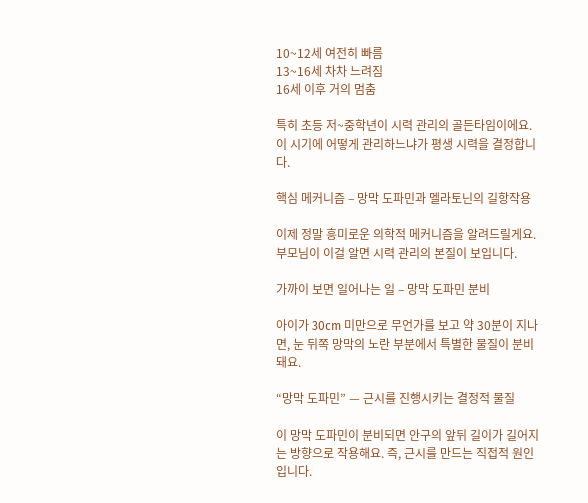10~12세 여전히 빠름
13~16세 차차 느려짐
16세 이후 거의 멈춤

특히 초등 저~중학년이 시력 관리의 골든타임이에요. 이 시기에 어떻게 관리하느냐가 평생 시력을 결정합니다.

핵심 메커니즘 – 망막 도파민과 멜라토닌의 길항작용

이제 정말 흥미로운 의학적 메커니즘을 알려드릴게요. 부모님이 이걸 알면 시력 관리의 본질이 보입니다.

가까이 보면 일어나는 일 – 망막 도파민 분비

아이가 30cm 미만으로 무언가를 보고 약 30분이 지나면, 눈 뒤쪽 망막의 노란 부분에서 특별한 물질이 분비돼요.

“망막 도파민” — 근시를 진행시키는 결정적 물질

이 망막 도파민이 분비되면 안구의 앞뒤 길이가 길어지는 방향으로 작용해요. 즉, 근시를 만드는 직접적 원인입니다.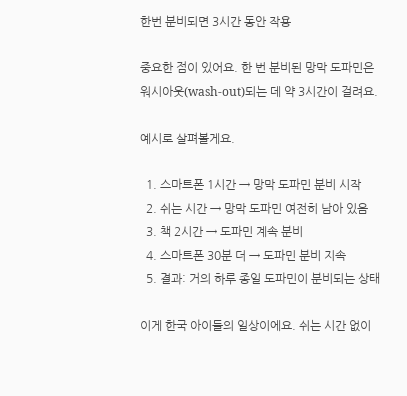한번 분비되면 3시간 동안 작용

중요한 점이 있어요. 한 번 분비된 망막 도파민은 워시아웃(wash-out)되는 데 약 3시간이 걸려요.

예시로 살펴볼게요.

  1. 스마트폰 1시간 → 망막 도파민 분비 시작
  2. 쉬는 시간 → 망막 도파민 여전히 남아 있음
  3. 책 2시간 → 도파민 계속 분비
  4. 스마트폰 30분 더 → 도파민 분비 지속
  5. 결과: 거의 하루 종일 도파민이 분비되는 상태

이게 한국 아이들의 일상이에요. 쉬는 시간 없이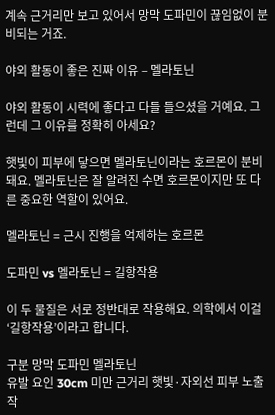계속 근거리만 보고 있어서 망막 도파민이 끊임없이 분비되는 거죠.

야외 활동이 좋은 진짜 이유 – 멜라토닌

야외 활동이 시력에 좋다고 다들 들으셨을 거예요. 그런데 그 이유를 정확히 아세요?

햇빛이 피부에 닿으면 멜라토닌이라는 호르몬이 분비돼요. 멜라토닌은 잘 알려진 수면 호르몬이지만 또 다른 중요한 역할이 있어요.

멜라토닌 = 근시 진행을 억제하는 호르몬

도파민 vs 멜라토닌 = 길항작용

이 두 물질은 서로 정반대로 작용해요. 의학에서 이걸 ‘길항작용’이라고 합니다.

구분 망막 도파민 멜라토닌
유발 요인 30cm 미만 근거리 햇빛·자외선 피부 노출
작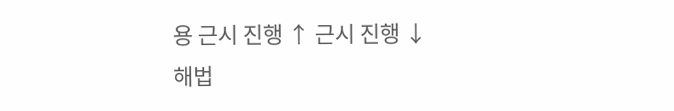용 근시 진행 ↑ 근시 진행 ↓
해법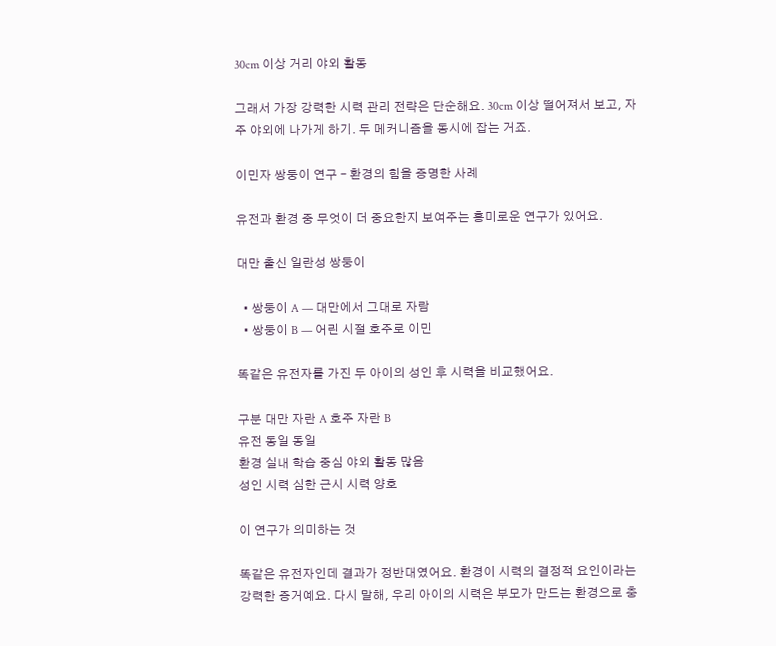30cm 이상 거리 야외 활동

그래서 가장 강력한 시력 관리 전략은 단순해요. 30cm 이상 떨어져서 보고, 자주 야외에 나가게 하기. 두 메커니즘을 동시에 잡는 거죠.

이민자 쌍둥이 연구 – 환경의 힘을 증명한 사례

유전과 환경 중 무엇이 더 중요한지 보여주는 흥미로운 연구가 있어요.

대만 출신 일란성 쌍둥이

  • 쌍둥이 A — 대만에서 그대로 자람
  • 쌍둥이 B — 어린 시절 호주로 이민

똑같은 유전자를 가진 두 아이의 성인 후 시력을 비교했어요.

구분 대만 자란 A 호주 자란 B
유전 동일 동일
환경 실내 학습 중심 야외 활동 많음
성인 시력 심한 근시 시력 양호

이 연구가 의미하는 것

똑같은 유전자인데 결과가 정반대였어요. 환경이 시력의 결정적 요인이라는 강력한 증거예요. 다시 말해, 우리 아이의 시력은 부모가 만드는 환경으로 충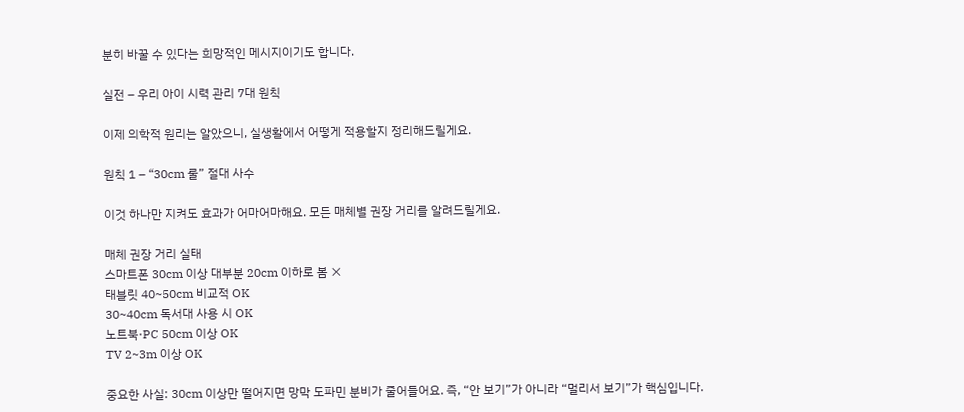분히 바꿀 수 있다는 희망적인 메시지이기도 합니다.

실전 – 우리 아이 시력 관리 7대 원칙

이제 의학적 원리는 알았으니, 실생활에서 어떻게 적용할지 정리해드릴게요.

원칙 1 – “30cm 룰” 절대 사수

이것 하나만 지켜도 효과가 어마어마해요. 모든 매체별 권장 거리를 알려드릴게요.

매체 권장 거리 실태
스마트폰 30cm 이상 대부분 20cm 이하로 봄 ❌
태블릿 40~50cm 비교적 OK
30~40cm 독서대 사용 시 OK
노트북·PC 50cm 이상 OK
TV 2~3m 이상 OK

중요한 사실: 30cm 이상만 떨어지면 망막 도파민 분비가 줄어들어요. 즉, “안 보기”가 아니라 “멀리서 보기”가 핵심입니다.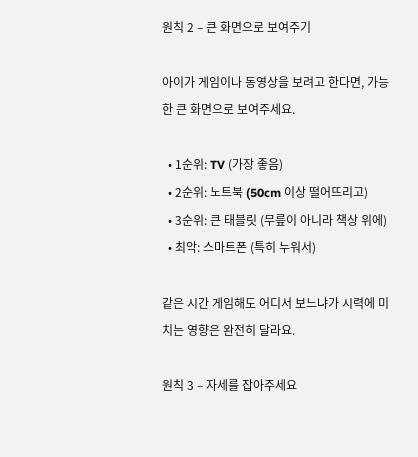원칙 2 – 큰 화면으로 보여주기

아이가 게임이나 동영상을 보려고 한다면, 가능한 큰 화면으로 보여주세요.

  • 1순위: TV (가장 좋음)
  • 2순위: 노트북 (50cm 이상 떨어뜨리고)
  • 3순위: 큰 태블릿 (무릎이 아니라 책상 위에)
  • 최악: 스마트폰 (특히 누워서)

같은 시간 게임해도 어디서 보느냐가 시력에 미치는 영향은 완전히 달라요.

원칙 3 – 자세를 잡아주세요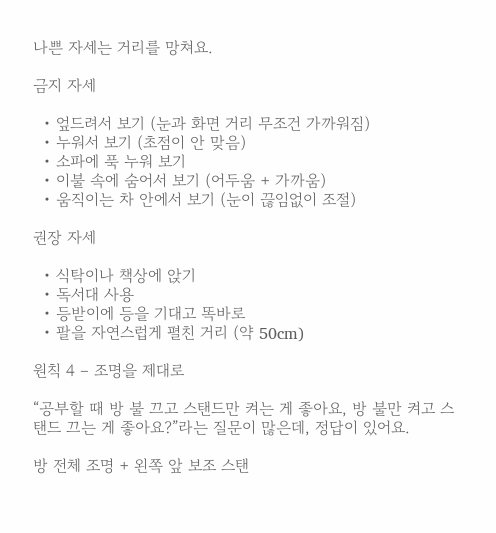나쁜 자세는 거리를 망쳐요.

금지 자세

  • 엎드려서 보기 (눈과 화면 거리 무조건 가까워짐)
  • 누워서 보기 (초점이 안 맞음)
  • 소파에 푹 누워 보기
  • 이불 속에 숨어서 보기 (어두움 + 가까움)
  • 움직이는 차 안에서 보기 (눈이 끊임없이 조절)

권장 자세

  • 식탁이나 책상에 앉기
  • 독서대 사용
  • 등받이에 등을 기대고 똑바로
  • 팔을 자연스럽게 펼친 거리 (약 50cm)

원칙 4 – 조명을 제대로

“공부할 때 방 불 끄고 스탠드만 켜는 게 좋아요, 방 불만 켜고 스탠드 끄는 게 좋아요?”라는 질문이 많은데, 정답이 있어요.

방 전체 조명 + 왼쪽 앞 보조 스탠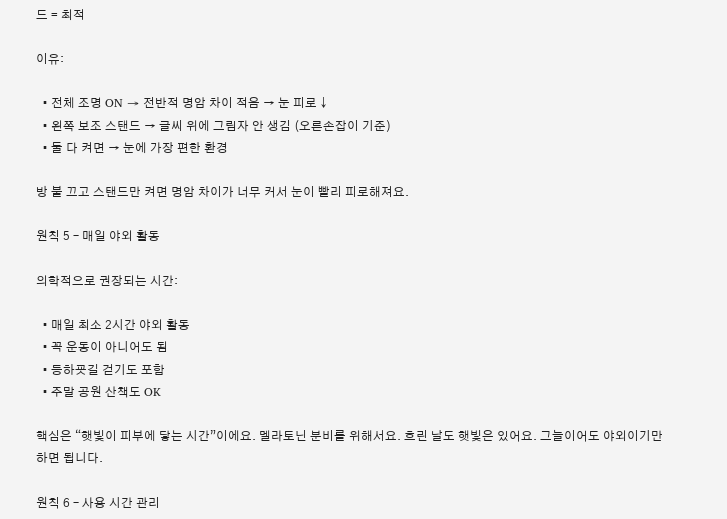드 = 최적

이유:

  • 전체 조명 ON → 전반적 명암 차이 적음 → 눈 피로 ↓
  • 왼쪽 보조 스탠드 → 글씨 위에 그림자 안 생김 (오른손잡이 기준)
  • 둘 다 켜면 → 눈에 가장 편한 환경

방 불 끄고 스탠드만 켜면 명암 차이가 너무 커서 눈이 빨리 피로해져요.

원칙 5 – 매일 야외 활동

의학적으로 권장되는 시간:

  • 매일 최소 2시간 야외 활동
  • 꼭 운동이 아니어도 됨
  • 등하굣길 걷기도 포함
  • 주말 공원 산책도 OK

핵심은 “햇빛이 피부에 닿는 시간”이에요. 멜라토닌 분비를 위해서요. 흐린 날도 햇빛은 있어요. 그늘이어도 야외이기만 하면 됩니다.

원칙 6 – 사용 시간 관리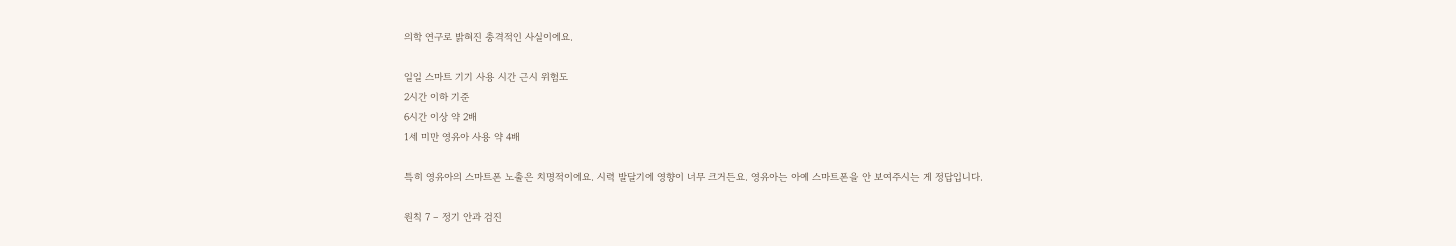의학 연구로 밝혀진 충격적인 사실이에요.

일일 스마트 기기 사용 시간 근시 위험도
2시간 이하 기준
6시간 이상 약 2배
1세 미만 영유아 사용 약 4배

특히 영유아의 스마트폰 노출은 치명적이에요. 시력 발달기에 영향이 너무 크거든요. 영유아는 아예 스마트폰을 안 보여주시는 게 정답입니다.

원칙 7 – 정기 안과 검진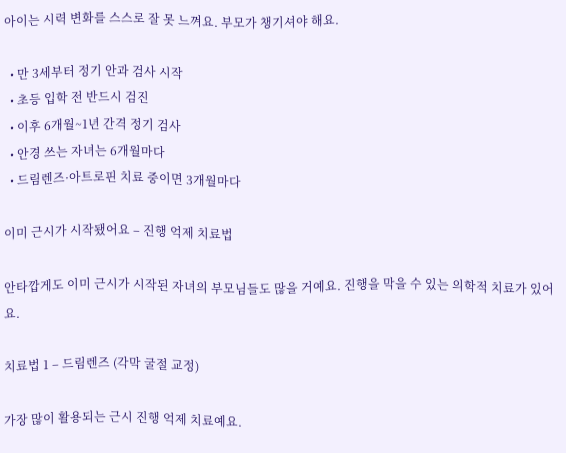아이는 시력 변화를 스스로 잘 못 느껴요. 부모가 챙기셔야 해요.

  • 만 3세부터 정기 안과 검사 시작
  • 초등 입학 전 반드시 검진
  • 이후 6개월~1년 간격 정기 검사
  • 안경 쓰는 자녀는 6개월마다
  • 드림렌즈·아트로핀 치료 중이면 3개월마다

이미 근시가 시작됐어요 – 진행 억제 치료법

안타깝게도 이미 근시가 시작된 자녀의 부모님들도 많을 거예요. 진행을 막을 수 있는 의학적 치료가 있어요.

치료법 1 – 드림렌즈 (각막 굴절 교정)

가장 많이 활용되는 근시 진행 억제 치료예요.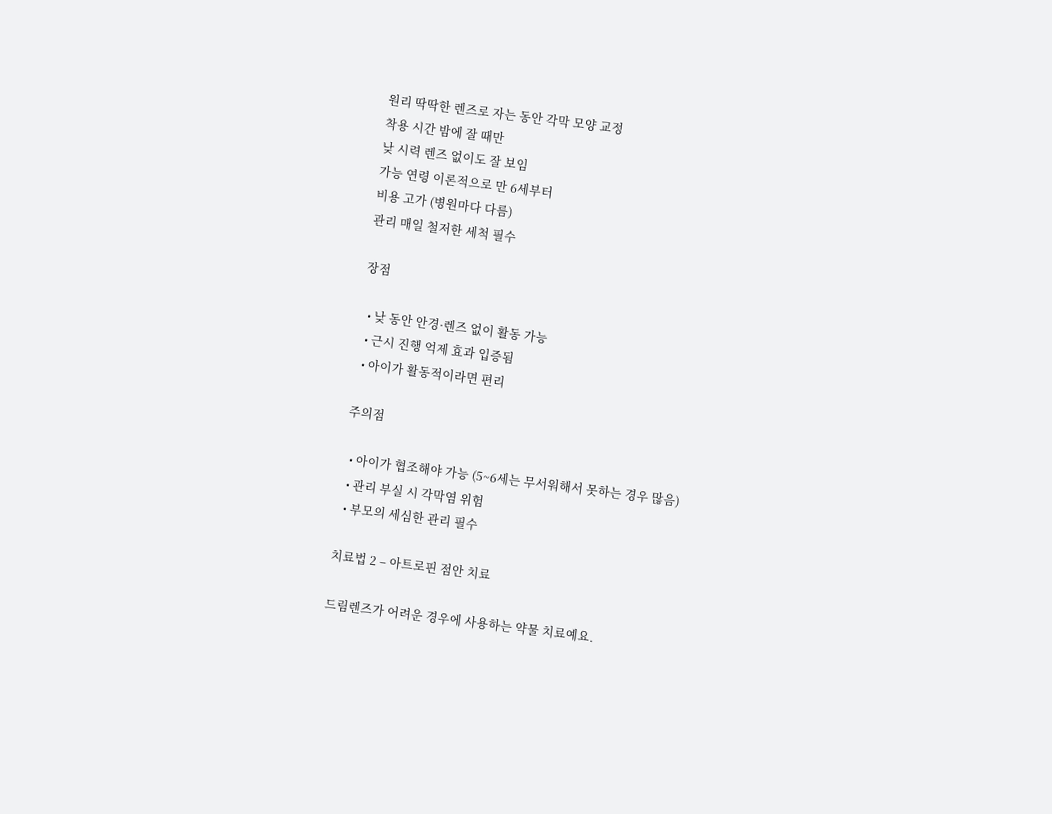원리 딱딱한 렌즈로 자는 동안 각막 모양 교정
착용 시간 밤에 잘 때만
낮 시력 렌즈 없이도 잘 보임
가능 연령 이론적으로 만 6세부터
비용 고가 (병원마다 다름)
관리 매일 철저한 세척 필수

장점

  • 낮 동안 안경·렌즈 없이 활동 가능
  • 근시 진행 억제 효과 입증됨
  • 아이가 활동적이라면 편리

주의점

  • 아이가 협조해야 가능 (5~6세는 무서워해서 못하는 경우 많음)
  • 관리 부실 시 각막염 위험
  • 부모의 세심한 관리 필수

치료법 2 – 아트로핀 점안 치료

드림렌즈가 어려운 경우에 사용하는 약물 치료예요.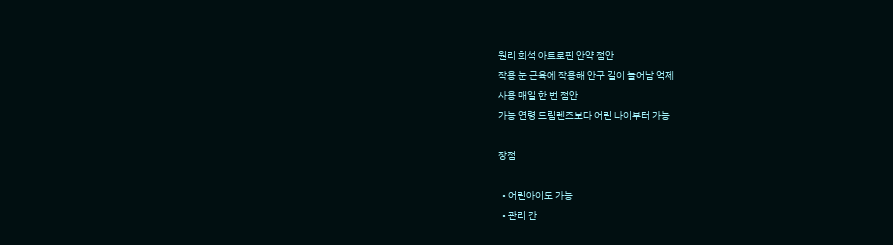원리 희석 아트로핀 안약 점안
작용 눈 근육에 작용해 안구 길이 늘어남 억제
사용 매일 한 번 점안
가능 연령 드림렌즈보다 어린 나이부터 가능

장점

  • 어린아이도 가능
  • 관리 간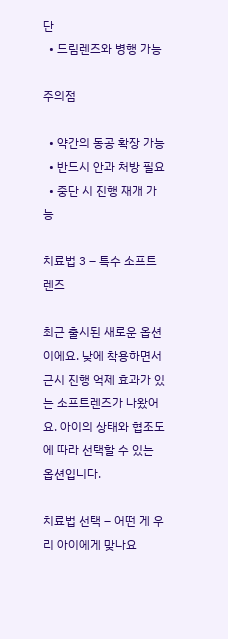단
  • 드림렌즈와 병행 가능

주의점

  • 약간의 동공 확장 가능
  • 반드시 안과 처방 필요
  • 중단 시 진행 재개 가능

치료법 3 – 특수 소프트렌즈

최근 출시된 새로운 옵션이에요. 낮에 착용하면서 근시 진행 억제 효과가 있는 소프트렌즈가 나왔어요. 아이의 상태와 협조도에 따라 선택할 수 있는 옵션입니다.

치료법 선택 – 어떤 게 우리 아이에게 맞나요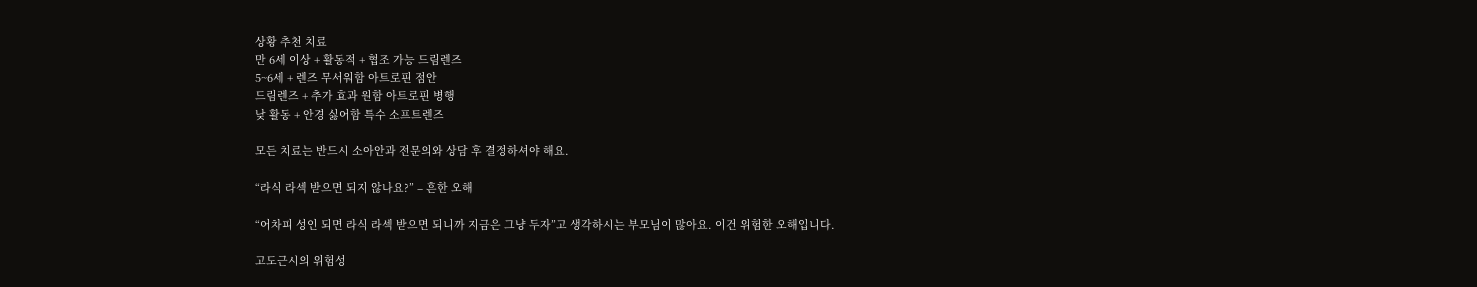상황 추천 치료
만 6세 이상 + 활동적 + 협조 가능 드림렌즈
5~6세 + 렌즈 무서워함 아트로핀 점안
드림렌즈 + 추가 효과 원함 아트로핀 병행
낮 활동 + 안경 싫어함 특수 소프트렌즈

모든 치료는 반드시 소아안과 전문의와 상담 후 결정하셔야 해요.

“라식 라섹 받으면 되지 않나요?” – 흔한 오해

“어차피 성인 되면 라식 라섹 받으면 되니까 지금은 그냥 두자”고 생각하시는 부모님이 많아요. 이건 위험한 오해입니다.

고도근시의 위험성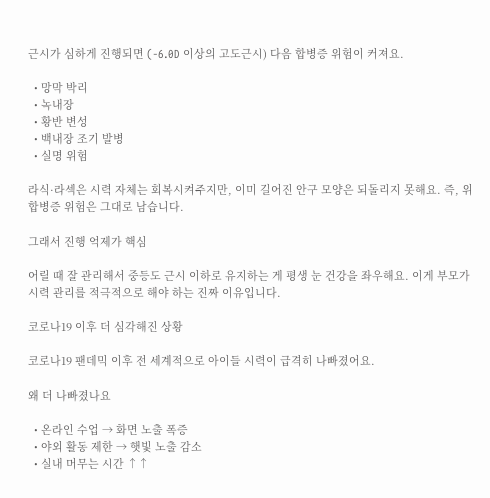근시가 심하게 진행되면 (-6.0D 이상의 고도근시) 다음 합병증 위험이 커져요.

  • 망막 박리
  • 녹내장
  • 황반 변성
  • 백내장 조기 발병
  • 실명 위험

라식·라섹은 시력 자체는 회복시켜주지만, 이미 길어진 안구 모양은 되돌리지 못해요. 즉, 위 합병증 위험은 그대로 남습니다.

그래서 진행 억제가 핵심

어릴 때 잘 관리해서 중등도 근시 이하로 유지하는 게 평생 눈 건강을 좌우해요. 이게 부모가 시력 관리를 적극적으로 해야 하는 진짜 이유입니다.

코로나19 이후 더 심각해진 상황

코로나19 팬데믹 이후 전 세계적으로 아이들 시력이 급격히 나빠졌어요.

왜 더 나빠졌나요

  • 온라인 수업 → 화면 노출 폭증
  • 야외 활동 제한 → 햇빛 노출 감소
  • 실내 머무는 시간 ↑↑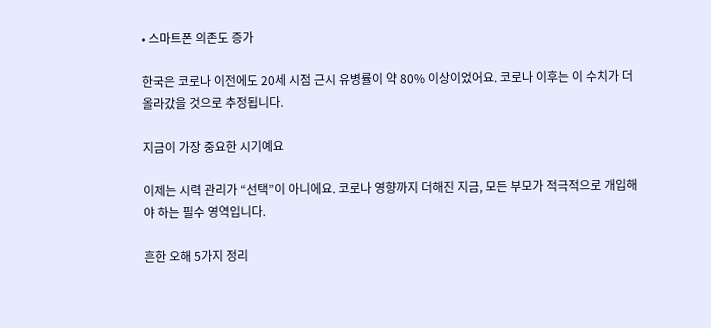• 스마트폰 의존도 증가

한국은 코로나 이전에도 20세 시점 근시 유병률이 약 80% 이상이었어요. 코로나 이후는 이 수치가 더 올라갔을 것으로 추정됩니다.

지금이 가장 중요한 시기예요

이제는 시력 관리가 “선택”이 아니에요. 코로나 영향까지 더해진 지금, 모든 부모가 적극적으로 개입해야 하는 필수 영역입니다.

흔한 오해 5가지 정리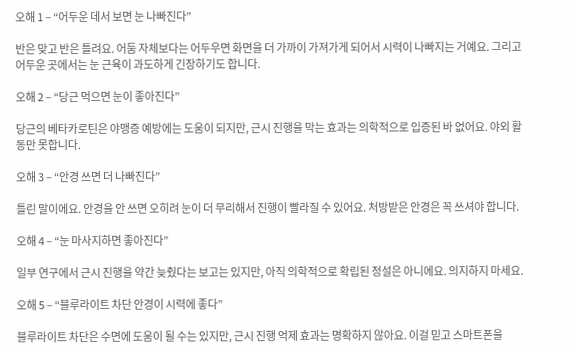오해 1 – “어두운 데서 보면 눈 나빠진다”

반은 맞고 반은 틀려요. 어둠 자체보다는 어두우면 화면을 더 가까이 가져가게 되어서 시력이 나빠지는 거예요. 그리고 어두운 곳에서는 눈 근육이 과도하게 긴장하기도 합니다.

오해 2 – “당근 먹으면 눈이 좋아진다”

당근의 베타카로틴은 야맹증 예방에는 도움이 되지만, 근시 진행을 막는 효과는 의학적으로 입증된 바 없어요. 야외 활동만 못합니다.

오해 3 – “안경 쓰면 더 나빠진다”

틀린 말이에요. 안경을 안 쓰면 오히려 눈이 더 무리해서 진행이 빨라질 수 있어요. 처방받은 안경은 꼭 쓰셔야 합니다.

오해 4 – “눈 마사지하면 좋아진다”

일부 연구에서 근시 진행을 약간 늦췄다는 보고는 있지만, 아직 의학적으로 확립된 정설은 아니에요. 의지하지 마세요.

오해 5 – “블루라이트 차단 안경이 시력에 좋다”

블루라이트 차단은 수면에 도움이 될 수는 있지만, 근시 진행 억제 효과는 명확하지 않아요. 이걸 믿고 스마트폰을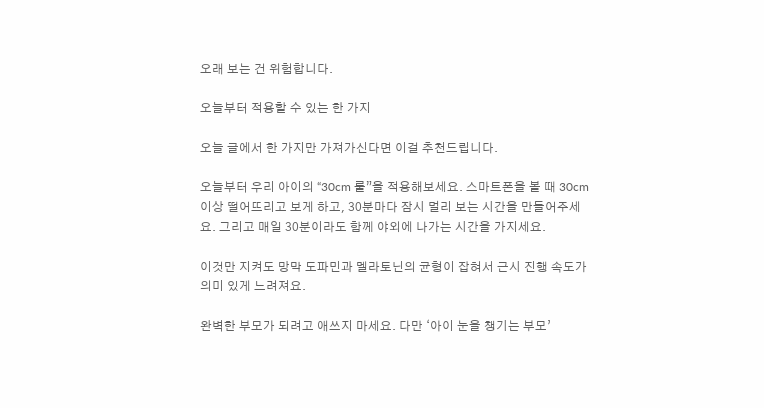오래 보는 건 위험합니다.

오늘부터 적용할 수 있는 한 가지

오늘 글에서 한 가지만 가져가신다면 이걸 추천드립니다.

오늘부터 우리 아이의 “30cm 룰”을 적용해보세요. 스마트폰을 볼 때 30cm 이상 떨어뜨리고 보게 하고, 30분마다 잠시 멀리 보는 시간을 만들어주세요. 그리고 매일 30분이라도 함께 야외에 나가는 시간을 가지세요.

이것만 지켜도 망막 도파민과 멜라토닌의 균형이 잡혀서 근시 진행 속도가 의미 있게 느려져요.

완벽한 부모가 되려고 애쓰지 마세요. 다만 ‘아이 눈을 챙기는 부모’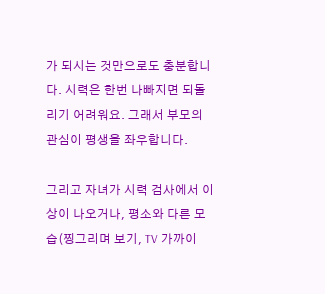가 되시는 것만으로도 충분합니다. 시력은 한번 나빠지면 되돌리기 어려워요. 그래서 부모의 관심이 평생을 좌우합니다.

그리고 자녀가 시력 검사에서 이상이 나오거나, 평소와 다른 모습(찡그리며 보기, TV 가까이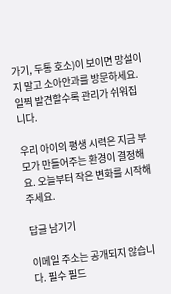가기, 두통 호소)이 보이면 망설이지 말고 소아안과를 방문하세요. 일찍 발견할수록 관리가 쉬워집니다.

우리 아이의 평생 시력은 지금 부모가 만들어주는 환경이 결정해요. 오늘부터 작은 변화를 시작해주세요.

답글 남기기

이메일 주소는 공개되지 않습니다. 필수 필드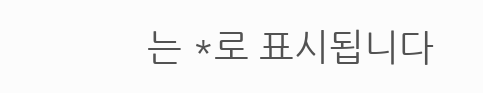는 *로 표시됩니다